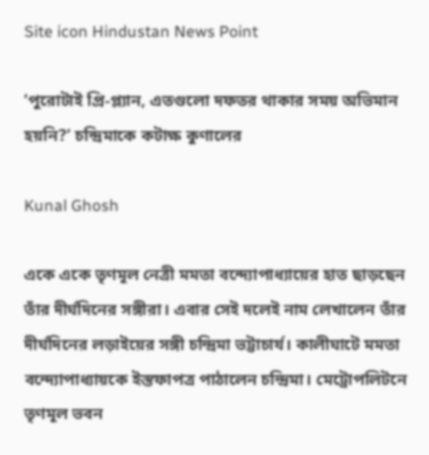Site icon Hindustan News Point

‘পুরোটাই প্রি-প্ল্যান, এতগুলো দফতর থাকার সময় অভিমান হয়নি?’ চন্দ্রিমাকে কটাক্ষ কুণালের

Kunal Ghosh

একে একে তৃণমূল নেত্রী মমতা বন্দ্যোপাধ্যায়ের হাত ছাড়ছেন তাঁর দীর্ঘদিনের সঙ্গীরা। এবার সেই দলেই নাম লেখালেন তাঁর দীর্ঘদিনের লড়াইয়ের সঙ্গী চন্দ্রিমা ভট্টাচার্য। কালীঘাটে মমতা বন্দ্যোপাধ্যায়কে ইস্তফাপত্র পাঠালেন চন্দ্রিমা। মেট্রোপলিটনে তৃণমূল ভবন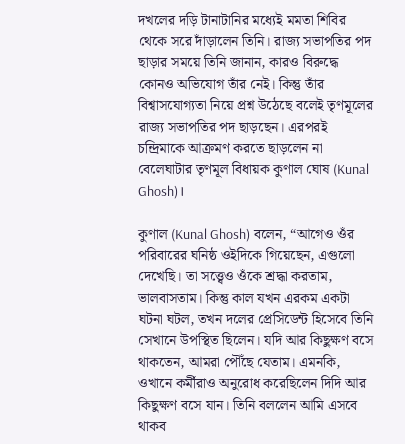দখলের দড়ি টানাটানির মধ্যেই মমতা শিবির থেকে সরে দাঁড়ালেন তিনি। রাজ্য সভাপতির পদ ছাড়ার সময়ে তিনি জানান, কারও বিরুদ্ধে কোনও অভিযোগ তাঁর নেই। কিন্তু তাঁর বিশ্বাসযোগ্যতা নিয়ে প্রশ্ন উঠেছে বলেই তৃণমূলের রাজ্য সভাপতির পদ ছাড়ছেন। এরপরই চন্দ্রিমাকে আক্রমণ করতে ছাড়লেন না বেলেঘাটার তৃণমূল বিধায়ক কুণাল ঘোষ (Kunal Ghosh)।

কুণাল (Kunal Ghosh) বলেন, “আগেও ওঁর পরিবারের ঘনিষ্ঠ ওইদিকে গিয়েছেন, এগুলো দেখেছি। তা সত্ত্বেও ওঁকে শ্রদ্ধা করতাম, ভালবাসতাম। কিন্তু কাল যখন এরকম একটা ঘটনা ঘটল, তখন দলের প্রেসিডেন্ট হিসেবে তিনি সেখানে উপস্থিত ছিলেন। যদি আর কিছুক্ষণ বসে থাকতেন, আমরা পৌঁছে যেতাম। এমনকি, ওখানে কর্মীরাও অনুরোধ করেছিলেন দিদি আর কিছুক্ষণ বসে যান। তিনি বললেন আমি এসবে থাকব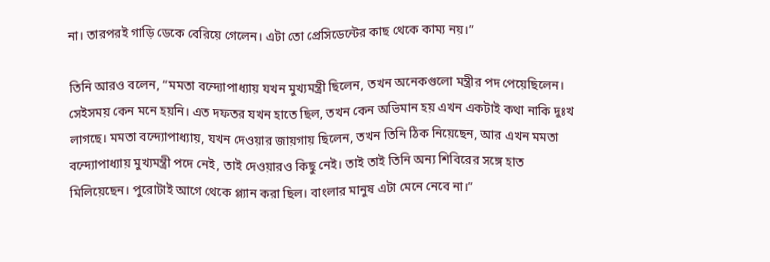না। তারপরই গাড়ি ডেকে বেরিয়ে গেলেন। এটা তো প্রেসিডেন্টের কাছ থেকে কাম্য নয়।”

তিনি আরও বলেন, “মমতা বন্দ্যোপাধ্যায় যখন মুখ্যমন্ত্রী ছিলেন, তখন অনেকগুলো মন্ত্রীর পদ পেয়েছিলেন। সেইসময় কেন মনে হয়নি। এত দফতর যখন হাতে ছিল, তখন কেন অভিমান হয় এখন একটাই কথা নাকি দুঃখ লাগছে। মমতা বন্দ্যোপাধ্যায়, যখন দেওয়ার জায়গায় ছিলেন, তখন তিনি ঠিক নিয়েছেন, আর এখন মমতা বন্দ্যোপাধ্যায় মুখ্যমন্ত্রী পদে নেই, তাই দেওয়ারও কিছু নেই। তাই তাই তিনি অন্য শিবিরের সঙ্গে হাত মিলিয়েছেন। পুরোটাই আগে থেকে প্ল্যান করা ছিল। বাংলার মানুষ এটা মেনে নেবে না।”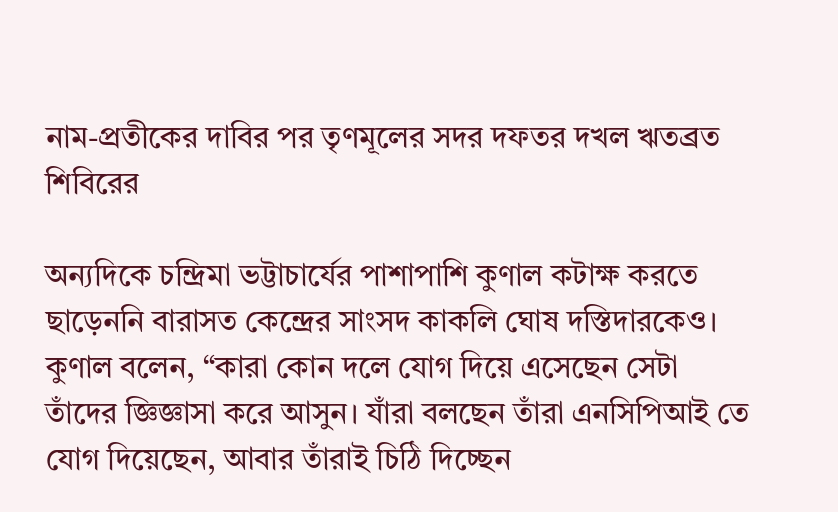নাম-প্রতীকের দাবির পর তৃণমূলের সদর দফতর দখল ঋতব্রত শিবিরের

অন্যদিকে চন্দ্রিমা ভট্টাচার্যের পাশাপাশি কুণাল কটাক্ষ করতে ছাড়েননি বারাসত কেন্দ্রের সাংসদ কাকলি ঘোষ দস্তিদারকেও। কুণাল বলেন, “কারা কোন দলে যোগ দিয়ে এসেছেন সেটা তাঁদের জ্ঞিজ্ঞাসা করে আসুন। যাঁরা বলছেন তাঁরা এনসিপিআই তে যোগ দিয়েছেন, আবার তাঁরাই চিঠি দিচ্ছেন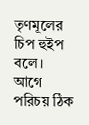তৃণমূলের চিপ হুইপ বলে। আগে পরিচয় ঠিক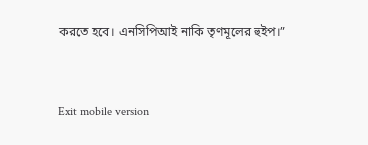করতে হবে। এনসিপিআই নাকি তৃণমূলের হুইপ।”


Exit mobile version